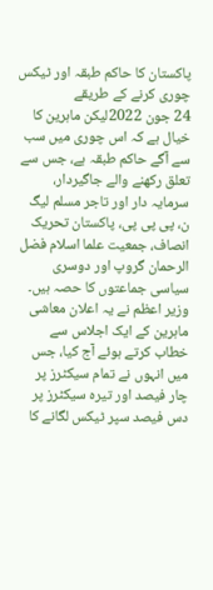پاکستان کا حاکم طبقہ اور ٹیکس چوری کرنے کے طریقے
24 جون 2022لیکن ماہرین کا خیال ہے کہ اس چوری میں سب سے آگے حاکم طبقہ ہے، جس سے تعلق رکھنے والے جاگیردار، سرمایہ دار اور تاجر مسلم لیگ ن، پی پی پی، پاکستان تحریک انصاف، جمعیت علما اسلام فضل الرحمان گروپ اور دوسری سیاسی جماعتوں کا حصہ ہیں۔
وزیر اعظم نے یہ اعلان معاشی ماہرین کے ایک اجلاس سے خطاب کرتے ہوئے آج کیا، جس میں انہوں نے تمام سیکٹرز پر چار فیصد اور تیرہ سیکٹرز پر دس فیصد سپر ٹیکس لگانے کا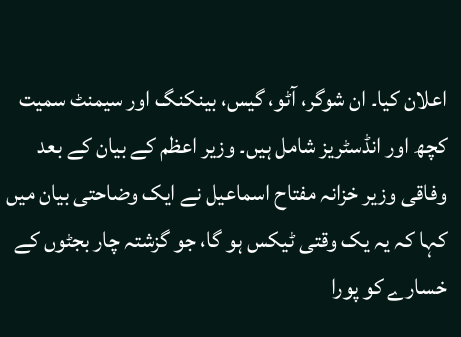اعلان کیا۔ ان شوگر، آٹو، گیس، بینکنگ اور سیمنٹ سمیت کچھ اور انڈسٹریز شامل ہیں۔ وزیر اعظم کے بیان کے بعد وفاقی وزیر خزانہ مفتاح اسماعیل نے ایک وضاحتی بیان میں کہا کہ یہ یک وقتی ٹیکس ہو گا، جو گزشتہ چار بجٹوں کے خسارے کو پورا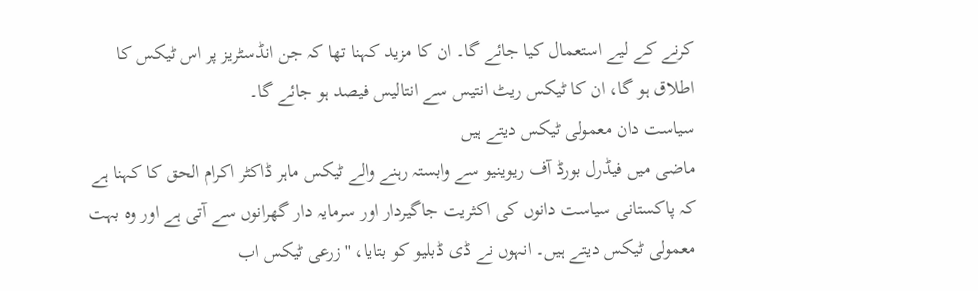کرنے کے لیے استعمال کیا جائے گا۔ ان کا مزید کہنا تھا کہ جن انڈسٹریز پر اس ٹیکس کا اطلاق ہو گا، ان کا ٹیکس ریٹ انتیس سے انتالیس فیصد ہو جائے گا۔
سیاست دان معمولی ٹیکس دیتے ہیں
ماضی میں فیڈرل بورڈ آف ریوینیو سے وابستہ رہنے والے ٹیکس ماہر ڈاکٹر اکرام الحق کا کہنا ہے کہ پاکستانی سیاست دانوں کی اکثریت جاگیردار اور سرمایہ دار گھرانوں سے آتی ہے اور وہ بہت معمولی ٹیکس دیتے ہیں۔ انہوں نے ڈی ڈبلیو کو بتایا، ''زرعی ٹیکس اب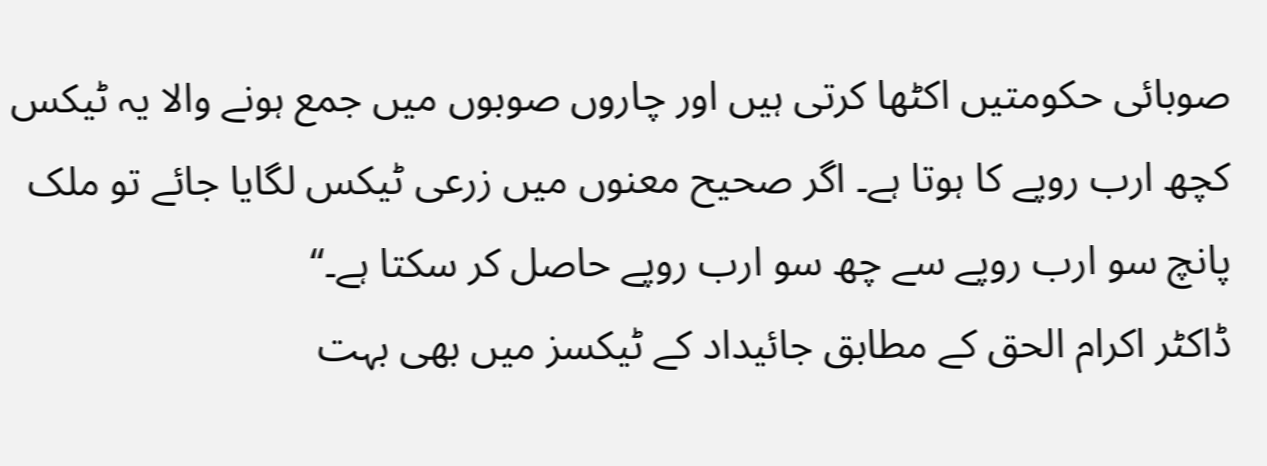صوبائی حکومتیں اکٹھا کرتی ہیں اور چاروں صوبوں میں جمع ہونے والا یہ ٹیکس کچھ ارب روپے کا ہوتا ہے۔ اگر صحیح معنوں میں زرعی ٹیکس لگایا جائے تو ملک پانچ سو ارب روپے سے چھ سو ارب روپے حاصل کر سکتا ہے۔‘‘
ڈاکٹر اکرام الحق کے مطابق جائیداد کے ٹیکسز میں بھی بہت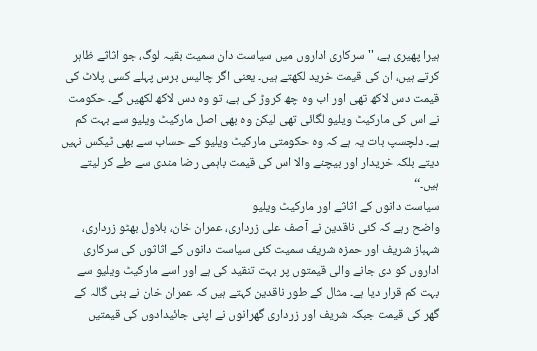ہیرا پھیری ہے، ''سرکاری اداروں میں سیاست دان سمیت بقیہ لوگ، جو اثاثے ظاہر کرتے ہیں، ان کی قیمت خرید لکھتے ہیں۔ یعنی اگر چالیس برس پہلے کسی پلاٹ کی قیمت دس لاکھ تھی اور اب وہ چھ کروڑ کی ہے، تو وہ دس لاکھ لکھیں گے۔ حکومت نے اس کی مارکیٹ ویلیو لگائی تھی لیکن وہ بھی اصل مارکیٹ ویلیو سے بہت کم ہے۔ دلچسپ بات یہ ہے کہ وہ حکومتی مارکیٹ ویلیو کے حساب سے بھی ٹیکس نہیں دیتے بلکہ خریدار اور بیچنے والا اس کی قیمت باہمی رضا مندی سے طے کر لیتے ہیں۔‘‘
سیاست دانوں کے اثاثے اور مارکیٹ ویلیو
واضح رہے کہ کئی ناقدین نے آصف علی زرداری، عمران خان، بلاول بھٹو زرداری، شہباز شریف اور حمزہ شریف سمیت کئی سیاست دانوں کے اثاثوں کی سرکاری اداروں کو دی جانے والی قیمتوں پر بہت تنقید کی ہے اور اسے مارکیٹ ویلیو سے بہت کم قرار دیا ہے۔ مثال کے طور ناقدین کہتے ہیں کہ عمران خان نے بنی گالہ کے گھر کی قیمت جبکہ شریف اور زرداری گھرانوں نے اپنی جائیدادوں کی قیمتیں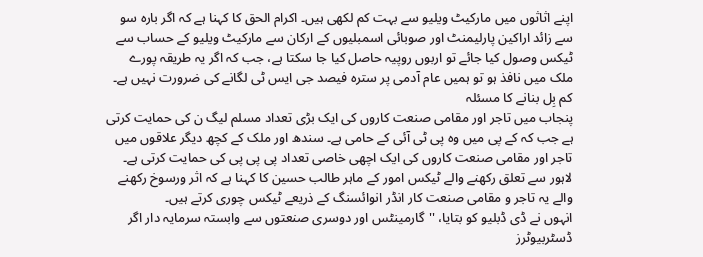اپنے اثاثوں میں مارکیٹ ویلیو سے بہت کم لکھی ہیں۔ اکرام الحق کا کہنا ہے کہ اگر بارہ سو سے زائد اراکین پارلیمنٹ اور صوبائی اسمبلیوں کے ارکان سے مارکیٹ ویلیو کے حساب سے ٹیکس وصول کیا جائے تو اربوں روپیہ حاصل کیا جا سکتا ہے، جب کہ اگر یہ طریقہ پورے ملک میں نافذ ہو تو ہمیں عام آدمی پر سترہ فیصد جی ایس ٹی لگانے کی ضرورت نہیں ہے۔
کم بِل بنانے کا مسئلہ
پنجاب میں تاجر اور مقامی صنعت کاروں کی ایک بڑی تعداد مسلم لیگ ن کی حمایت کرتی ہے جب کہ کے پی میں وہ پی ٹی آئی کے حامی ہے۔ سندھ اور ملک کے کچھ دیگر علاقوں میں تاجر اور مقامی صنعت کاروں کی ایک اچھی خاصی تعداد پی پی پی کی حمایت کرتی ہے۔ لاہور سے تعلق رکھنے والے ٹیکس امور کے ماہر طالب حسین کا کہنا ہے کہ اثر ورسوخ رکھنے والے یہ تاجر و مقامی صنعت کار انڈر انوائسنگ کے ذریعے ٹیکس چوری کرتے ہیں۔
انہوں نے ڈی ڈبلیو کو بتایا، ''گارمینٹس اور دوسری صنعتوں سے وابستہ سرمایہ دار اگر ڈسٹربیوٹرز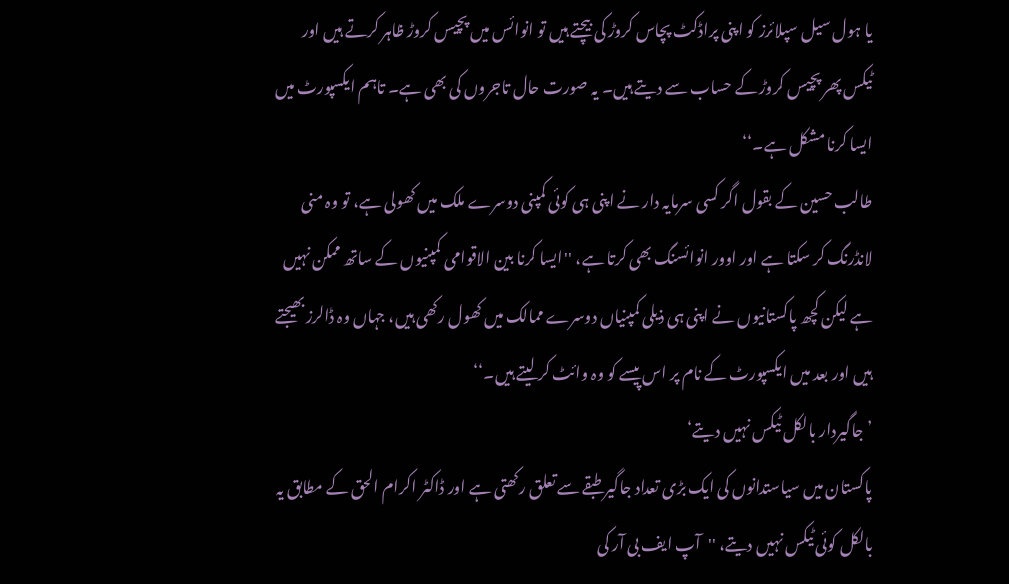یا ہول سیل سپلائرز کو اپنی پراڈکٹ پچاس کروڑ کی بیچتے ہیں تو انوائس میں پچیس کروڑ ظاہر کرتے ہیں اور ٹیکس پھر پچیس کروڑ کے حساب سے دیتے ہیں۔ یہ صورت حال تاجروں کی بھی ہے۔ تاہم ایکسپورٹ میں ایسا کرنا مشکل ہے۔‘‘
طالب حسین کے بقول اگر کسی سرمایہ دار نے اپنی ہی کوئی کمپنی دوسرے ملک میں کھولی ہے، تو وہ منی لانڈرنگ کر سکتا ہے اور اوور انوائسنگ بھی کرتا ہے، ''ایسا کرنا بین الاقوامی کمپنیوں کے ساتھ ممکن نہیں ہے لیکن کچھ پاکستانیوں نے اپنی ہی ذیلی کمپنیاں دوسرے ممالک میں کھول رکھی ہیں، جہاں وہ ڈالرز بھیجتے ہیں اور بعد میں ایکسپورٹ کے نام پر اس پیسے کو وہ وائٹ کر لیتے ہیں۔‘‘
’جاگیردار بالکل ٹیکس نہیں دیتے‘
پاکستان میں سیاستدانوں کی ایک بڑی تعداد جاگیر طبقے سے تعلق رکھتی ہے اور ڈاکٹر اکرام الحق کے مطابق یہ بالکل کوئی ٹیکس نہیں دیتے، ''آپ ایف بی آر کی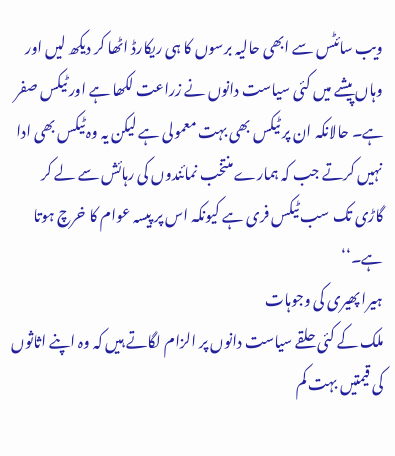ویب سائٹس سے ابھی حالیہ برسوں کا ہی ریکارڈ اٹھا کر دیکھ لیں اور وہاں پیشے میں کئی سیاست دانوں نے زراعت لکھا ہے اور ٹیکس صفر ہے۔ حالانکہ ان پر ٹیکس بھی بہت معمولی ہے لیکن یہ وہ ٹیکس بھی ادا نہیں کرتے جب کہ ہمارے منتخب نمائندوں کی رہائش سے لے کر گاڑی تک سب ٹیکس فری ہے کیونکہ اس پر پیسہ عوام کا خرچ ہوتا ہے۔‘‘
ہیرا پھیری کی وجوہات
ملک کے کئی حلقے سیاست دانوں پر الزام لگاتے ہیں کہ وہ اپنے اثاثوں کی قیمتیں بہت کم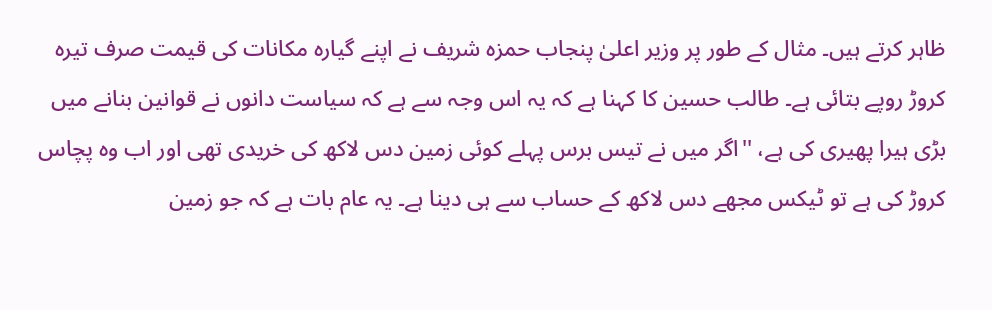ظاہر کرتے ہیں۔ مثال کے طور پر وزیر اعلیٰ پنجاب حمزہ شریف نے اپنے گیارہ مکانات کی قیمت صرف تیرہ کروڑ روپے بتائی ہے۔ طالب حسین کا کہنا ہے کہ یہ اس وجہ سے ہے کہ سیاست دانوں نے قوانین بنانے میں بڑی ہیرا پھیری کی ہے، ''اگر میں نے تیس برس پہلے کوئی زمین دس لاکھ کی خریدی تھی اور اب وہ پچاس کروڑ کی ہے تو ٹیکس مجھے دس لاکھ کے حساب سے ہی دینا ہے۔ یہ عام بات ہے کہ جو زمین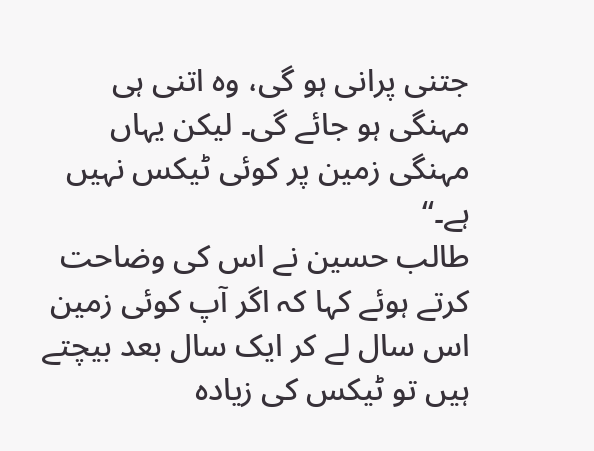جتنی پرانی ہو گی، وہ اتنی ہی مہنگی ہو جائے گی۔ لیکن یہاں مہنگی زمین پر کوئی ٹیکس نہیں ہے۔‘‘
طالب حسین نے اس کی وضاحت کرتے ہوئے کہا کہ اگر آپ کوئی زمین اس سال لے کر ایک سال بعد بیچتے ہیں تو ٹیکس کی زیادہ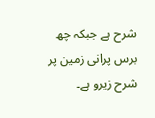شرح ہے جبکہ چھ برس پرانی زمین پر شرح زیرو ہے۔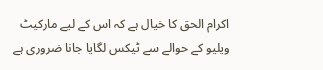اکرام الحق کا خیال ہے کہ اس کے لیے مارکیٹ ویلیو کے حوالے سے ٹیکس لگایا جانا ضروری ہے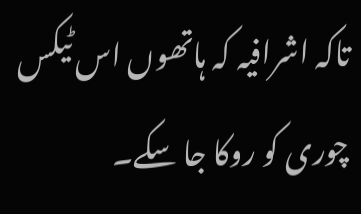تاکہ اشرافیہ کہ ہاتھوں اس ٹیکس چوری کو روکا جا سکے۔